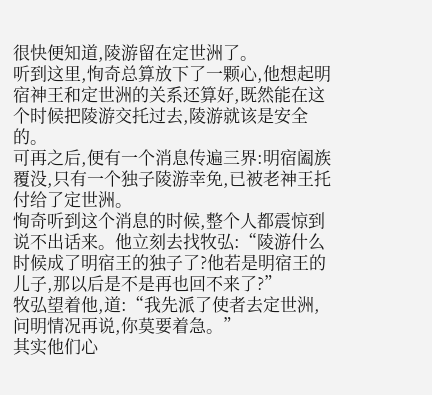很快便知道,陵游留在定世洲了。
听到这里,恂奇总算放下了一颗心,他想起明宿神王和定世洲的关系还算好,既然能在这个时候把陵游交托过去,陵游就该是安全的。
可再之后,便有一个消息传遍三界:明宿阖族覆没,只有一个独子陵游幸免,已被老神王托付给了定世洲。
恂奇听到这个消息的时候,整个人都震惊到说不出话来。他立刻去找牧弘:“陵游什么时候成了明宿王的独子了?他若是明宿王的儿子,那以后是不是再也回不来了?”
牧弘望着他,道:“我先派了使者去定世洲,问明情况再说,你莫要着急。”
其实他们心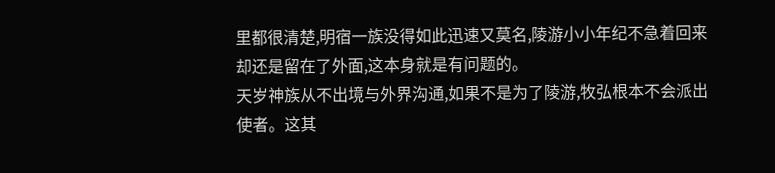里都很清楚,明宿一族没得如此迅速又莫名,陵游小小年纪不急着回来却还是留在了外面,这本身就是有问题的。
天岁神族从不出境与外界沟通,如果不是为了陵游,牧弘根本不会派出使者。这其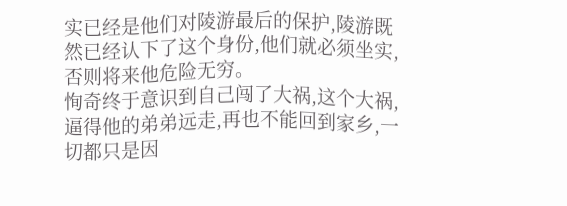实已经是他们对陵游最后的保护,陵游既然已经认下了这个身份,他们就必须坐实,否则将来他危险无穷。
恂奇终于意识到自己闯了大祸,这个大祸,逼得他的弟弟远走,再也不能回到家乡,一切都只是因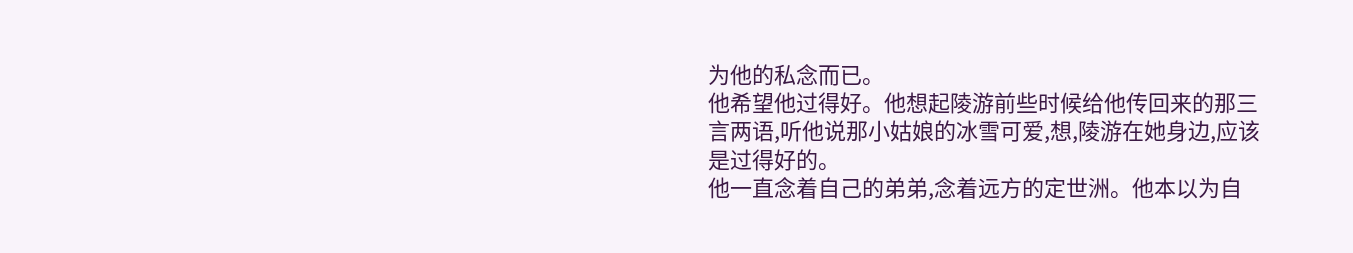为他的私念而已。
他希望他过得好。他想起陵游前些时候给他传回来的那三言两语,听他说那小姑娘的冰雪可爱,想,陵游在她身边,应该是过得好的。
他一直念着自己的弟弟,念着远方的定世洲。他本以为自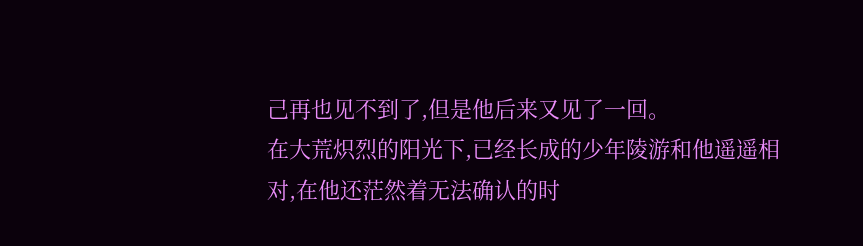己再也见不到了,但是他后来又见了一回。
在大荒炽烈的阳光下,已经长成的少年陵游和他遥遥相对,在他还茫然着无法确认的时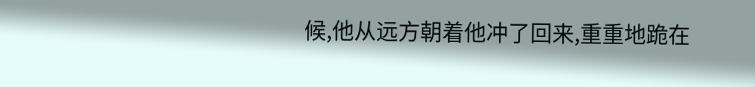候,他从远方朝着他冲了回来,重重地跪在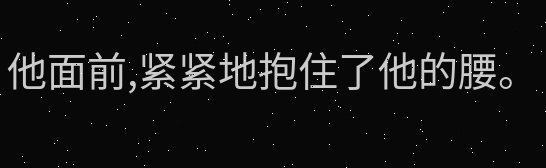他面前,紧紧地抱住了他的腰。